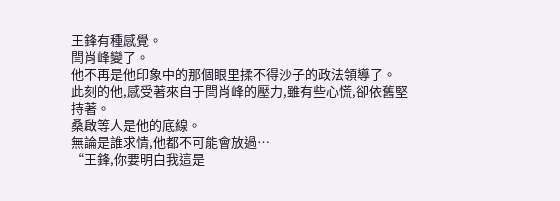王鋒有種感覺。
閆肖峰變了。
他不再是他印象中的那個眼里揉不得沙子的政法領導了。
此刻的他,感受著來自于閆肖峰的壓力,雖有些心慌,卻依舊堅持著。
桑啟等人是他的底線。
無論是誰求情,他都不可能會放過…
“王鋒,你要明白我這是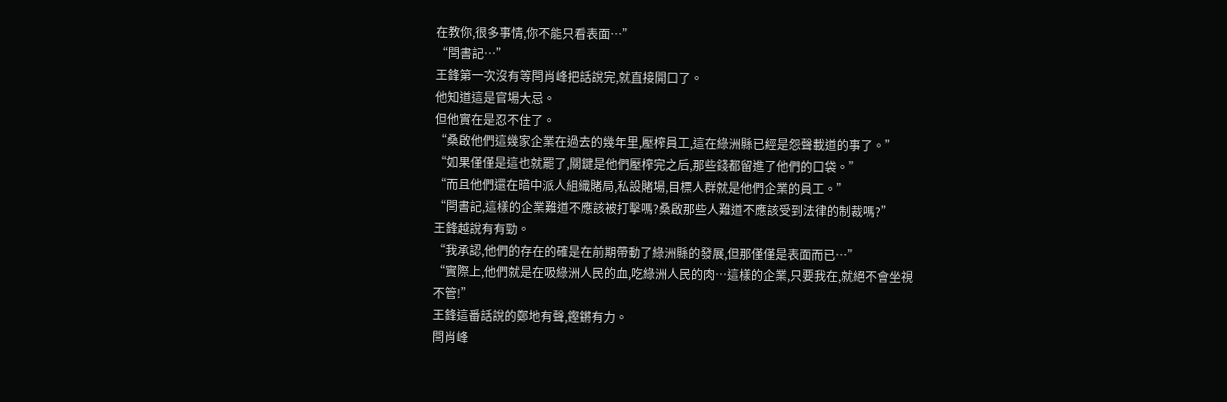在教你,很多事情,你不能只看表面…”
“閆書記…”
王鋒第一次沒有等閆肖峰把話說完,就直接開口了。
他知道這是官場大忌。
但他實在是忍不住了。
“桑啟他們這幾家企業在過去的幾年里,壓榨員工,這在綠洲縣已經是怨聲載道的事了。”
“如果僅僅是這也就罷了,關鍵是他們壓榨完之后,那些錢都留進了他們的口袋。”
“而且他們還在暗中派人組織賭局,私設賭場,目標人群就是他們企業的員工。”
“閆書記,這樣的企業難道不應該被打擊嗎?桑啟那些人難道不應該受到法律的制裁嗎?”
王鋒越說有有勁。
“我承認,他們的存在的確是在前期帶動了綠洲縣的發展,但那僅僅是表面而已…”
“實際上,他們就是在吸綠洲人民的血,吃綠洲人民的肉…這樣的企業,只要我在,就絕不會坐視不管!”
王鋒這番話說的鄭地有聲,鏗鏘有力。
閆肖峰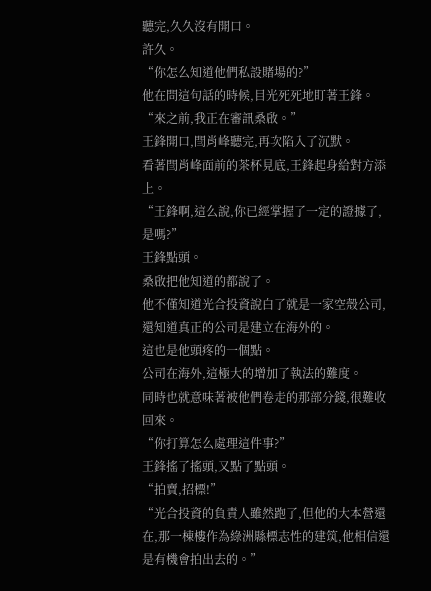聽完,久久沒有開口。
許久。
“你怎么知道他們私設賭場的?”
他在問這句話的時候,目光死死地盯著王鋒。
“來之前,我正在審訊桑啟。”
王鋒開口,閆肖峰聽完,再次陷入了沉默。
看著閆肖峰面前的茶杯見底,王鋒起身給對方添上。
“王鋒啊,這么說,你已經掌握了一定的證據了,是嗎?”
王鋒點頭。
桑啟把他知道的都說了。
他不僅知道光合投資說白了就是一家空殼公司,還知道真正的公司是建立在海外的。
這也是他頭疼的一個點。
公司在海外,這極大的增加了執法的難度。
同時也就意味著被他們卷走的那部分錢,很難收回來。
“你打算怎么處理這件事?”
王鋒搖了搖頭,又點了點頭。
“拍賣,招標!”
“光合投資的負責人雖然跑了,但他的大本營還在,那一棟樓作為綠洲縣標志性的建筑,他相信還是有機會拍出去的。”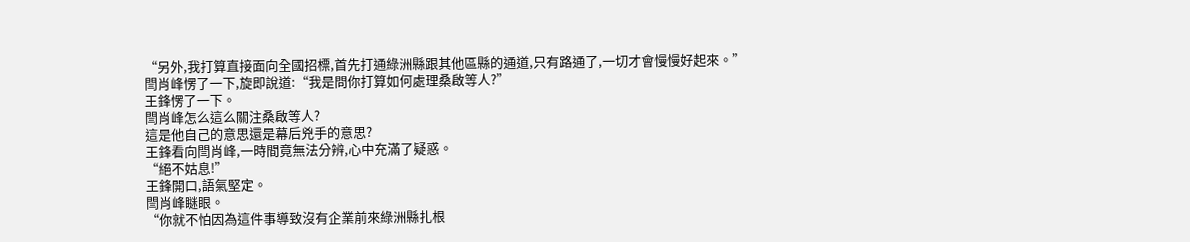“另外,我打算直接面向全國招標,首先打通綠洲縣跟其他區縣的通道,只有路通了,一切才會慢慢好起來。”
閆肖峰愣了一下,旋即說道:“我是問你打算如何處理桑啟等人?”
王鋒愣了一下。
閆肖峰怎么這么關注桑啟等人?
這是他自己的意思還是幕后兇手的意思?
王鋒看向閆肖峰,一時間竟無法分辨,心中充滿了疑惑。
“絕不姑息!”
王鋒開口,語氣堅定。
閆肖峰瞇眼。
“你就不怕因為這件事導致沒有企業前來綠洲縣扎根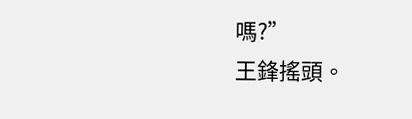嗎?”
王鋒搖頭。